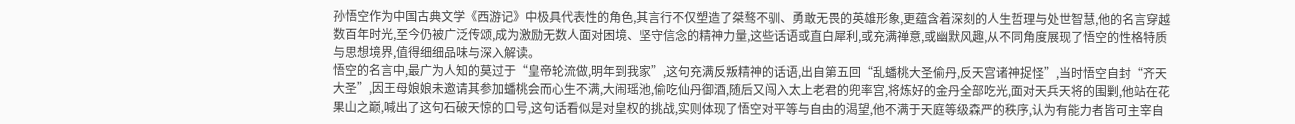孙悟空作为中国古典文学《西游记》中极具代表性的角色,其言行不仅塑造了桀骜不驯、勇敢无畏的英雄形象,更蕴含着深刻的人生哲理与处世智慧,他的名言穿越数百年时光,至今仍被广泛传颂,成为激励无数人面对困境、坚守信念的精神力量,这些话语或直白犀利,或充满禅意,或幽默风趣,从不同角度展现了悟空的性格特质与思想境界,值得细细品味与深入解读。
悟空的名言中,最广为人知的莫过于“皇帝轮流做,明年到我家”,这句充满反叛精神的话语,出自第五回“乱蟠桃大圣偷丹,反天宫诸神捉怪”,当时悟空自封“齐天大圣”,因王母娘娘未邀请其参加蟠桃会而心生不满,大闹瑶池,偷吃仙丹御酒,随后又闯入太上老君的兜率宫,将炼好的金丹全部吃光,面对天兵天将的围剿,他站在花果山之巅,喊出了这句石破天惊的口号,这句话看似是对皇权的挑战,实则体现了悟空对平等与自由的渴望,他不满于天庭等级森严的秩序,认为有能力者皆可主宰自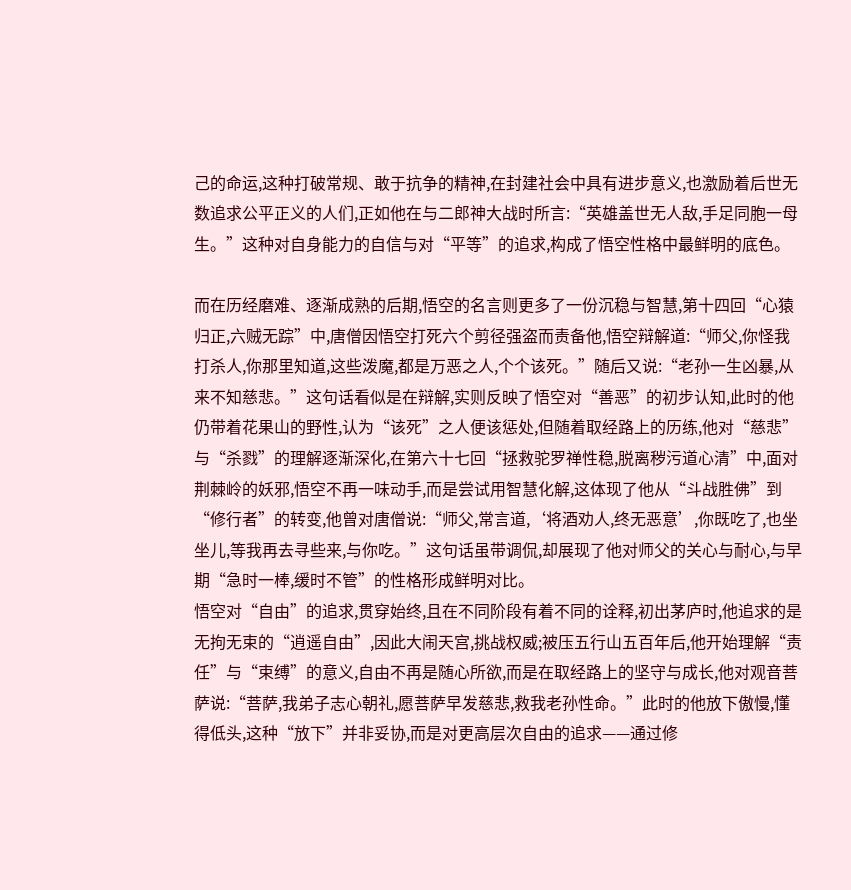己的命运,这种打破常规、敢于抗争的精神,在封建社会中具有进步意义,也激励着后世无数追求公平正义的人们,正如他在与二郎神大战时所言:“英雄盖世无人敌,手足同胞一母生。”这种对自身能力的自信与对“平等”的追求,构成了悟空性格中最鲜明的底色。

而在历经磨难、逐渐成熟的后期,悟空的名言则更多了一份沉稳与智慧,第十四回“心猿归正,六贼无踪”中,唐僧因悟空打死六个剪径强盗而责备他,悟空辩解道:“师父,你怪我打杀人,你那里知道,这些泼魔,都是万恶之人,个个该死。”随后又说:“老孙一生凶暴,从来不知慈悲。”这句话看似是在辩解,实则反映了悟空对“善恶”的初步认知,此时的他仍带着花果山的野性,认为“该死”之人便该惩处,但随着取经路上的历练,他对“慈悲”与“杀戮”的理解逐渐深化,在第六十七回“拯救驼罗禅性稳,脱离秽污道心清”中,面对荆棘岭的妖邪,悟空不再一味动手,而是尝试用智慧化解,这体现了他从“斗战胜佛”到“修行者”的转变,他曾对唐僧说:“师父,常言道,‘将酒劝人,终无恶意’,你既吃了,也坐坐儿,等我再去寻些来,与你吃。”这句话虽带调侃,却展现了他对师父的关心与耐心,与早期“急时一棒,缓时不管”的性格形成鲜明对比。
悟空对“自由”的追求,贯穿始终,且在不同阶段有着不同的诠释,初出茅庐时,他追求的是无拘无束的“逍遥自由”,因此大闹天宫,挑战权威;被压五行山五百年后,他开始理解“责任”与“束缚”的意义,自由不再是随心所欲,而是在取经路上的坚守与成长,他对观音菩萨说:“菩萨,我弟子志心朝礼,愿菩萨早发慈悲,救我老孙性命。”此时的他放下傲慢,懂得低头,这种“放下”并非妥协,而是对更高层次自由的追求——通过修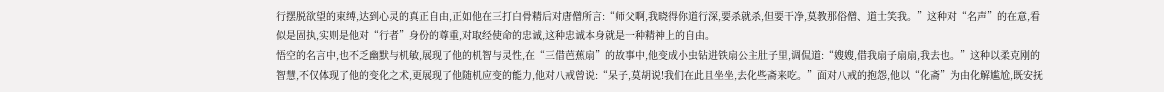行摆脱欲望的束缚,达到心灵的真正自由,正如他在三打白骨精后对唐僧所言:“师父啊,我晓得你道行深,要杀就杀,但要干净,莫教那俗僧、道士笑我。”这种对“名声”的在意,看似是固执,实则是他对“行者”身份的尊重,对取经使命的忠诚,这种忠诚本身就是一种精神上的自由。
悟空的名言中,也不乏幽默与机敏,展现了他的机智与灵性,在“三借芭蕉扇”的故事中,他变成小虫钻进铁扇公主肚子里,调侃道:“嫂嫂,借我扇子扇扇,我去也。”这种以柔克刚的智慧,不仅体现了他的变化之术,更展现了他随机应变的能力,他对八戒曾说:“呆子,莫胡说!我们在此且坐坐,去化些斋来吃。”面对八戒的抱怨,他以“化斋”为由化解尴尬,既安抚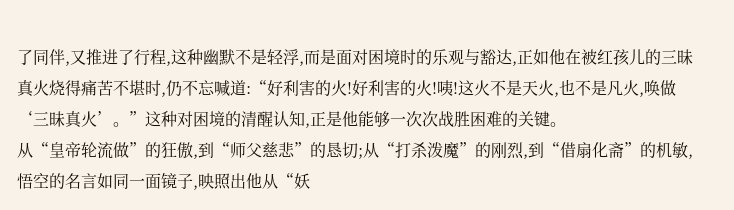了同伴,又推进了行程,这种幽默不是轻浮,而是面对困境时的乐观与豁达,正如他在被红孩儿的三昧真火烧得痛苦不堪时,仍不忘喊道:“好利害的火!好利害的火!咦!这火不是天火,也不是凡火,唤做‘三昧真火’。”这种对困境的清醒认知,正是他能够一次次战胜困难的关键。
从“皇帝轮流做”的狂傲,到“师父慈悲”的恳切;从“打杀泼魔”的刚烈,到“借扇化斋”的机敏,悟空的名言如同一面镜子,映照出他从“妖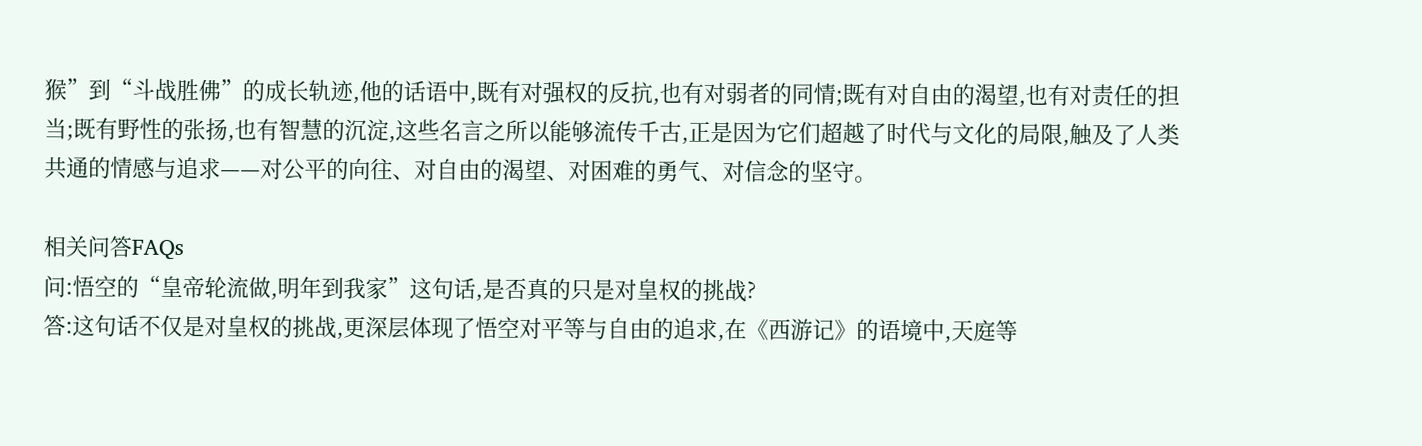猴”到“斗战胜佛”的成长轨迹,他的话语中,既有对强权的反抗,也有对弱者的同情;既有对自由的渴望,也有对责任的担当;既有野性的张扬,也有智慧的沉淀,这些名言之所以能够流传千古,正是因为它们超越了时代与文化的局限,触及了人类共通的情感与追求——对公平的向往、对自由的渴望、对困难的勇气、对信念的坚守。

相关问答FAQs
问:悟空的“皇帝轮流做,明年到我家”这句话,是否真的只是对皇权的挑战?
答:这句话不仅是对皇权的挑战,更深层体现了悟空对平等与自由的追求,在《西游记》的语境中,天庭等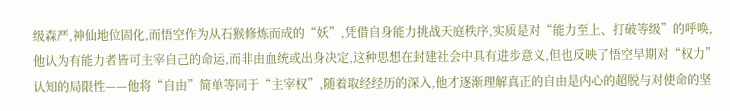级森严,神仙地位固化,而悟空作为从石猴修炼而成的“妖”,凭借自身能力挑战天庭秩序,实质是对“能力至上、打破等级”的呼唤,他认为有能力者皆可主宰自己的命运,而非由血统或出身决定,这种思想在封建社会中具有进步意义,但也反映了悟空早期对“权力”认知的局限性——他将“自由”简单等同于“主宰权”,随着取经经历的深入,他才逐渐理解真正的自由是内心的超脱与对使命的坚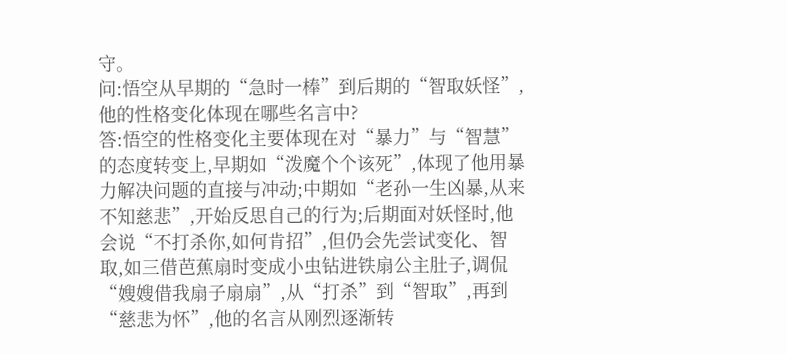守。
问:悟空从早期的“急时一棒”到后期的“智取妖怪”,他的性格变化体现在哪些名言中?
答:悟空的性格变化主要体现在对“暴力”与“智慧”的态度转变上,早期如“泼魔个个该死”,体现了他用暴力解决问题的直接与冲动;中期如“老孙一生凶暴,从来不知慈悲”,开始反思自己的行为;后期面对妖怪时,他会说“不打杀你,如何肯招”,但仍会先尝试变化、智取,如三借芭蕉扇时变成小虫钻进铁扇公主肚子,调侃“嫂嫂借我扇子扇扇”,从“打杀”到“智取”,再到“慈悲为怀”,他的名言从刚烈逐渐转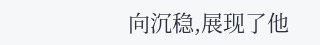向沉稳,展现了他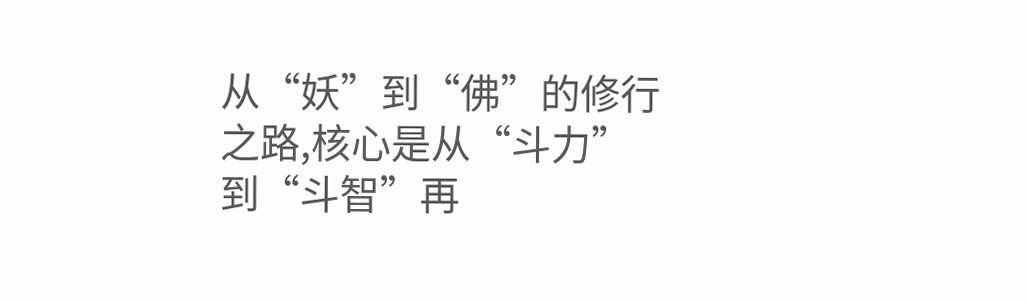从“妖”到“佛”的修行之路,核心是从“斗力”到“斗智”再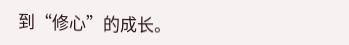到“修心”的成长。